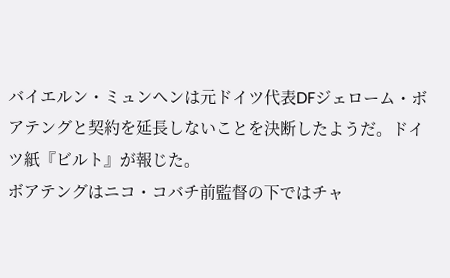バイエルン・ミュンヘンは元ドイツ代表DFジェローム・ボアテングと契約を延長しないことを決断したようだ。ドイツ紙『ビルト』が報じた。
ボアテングはニコ・コバチ前監督の下ではチャ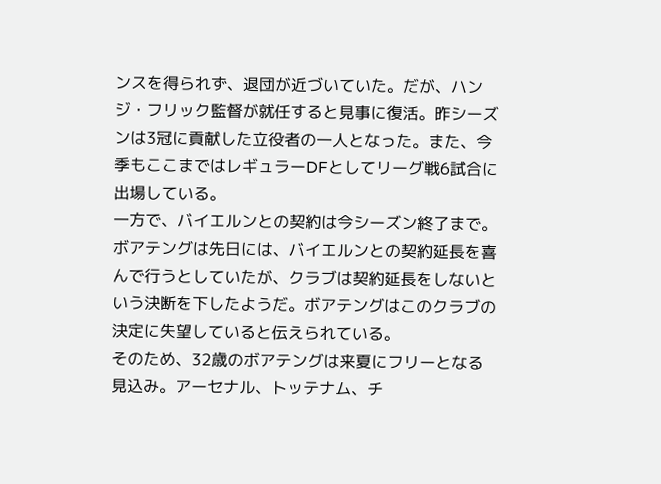ンスを得られず、退団が近づいていた。だが、ハンジ・フリック監督が就任すると見事に復活。昨シーズンは3冠に貢献した立役者の一人となった。また、今季もここまではレギュラーDFとしてリーグ戦6試合に出場している。
一方で、バイエルンとの契約は今シーズン終了まで。ボアテングは先日には、バイエルンとの契約延長を喜んで行うとしていたが、クラブは契約延長をしないという決断を下したようだ。ボアテングはこのクラブの決定に失望していると伝えられている。
そのため、32歳のボアテングは来夏にフリーとなる見込み。アーセナル、トッテナム、チ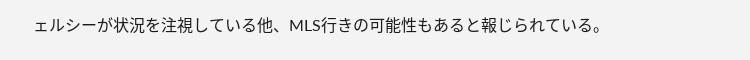ェルシーが状況を注視している他、MLS行きの可能性もあると報じられている。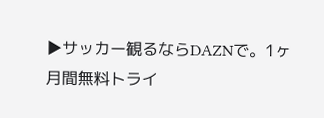▶サッカー観るならDAZNで。1ヶ月間無料トライ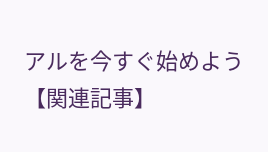アルを今すぐ始めよう
【関連記事】